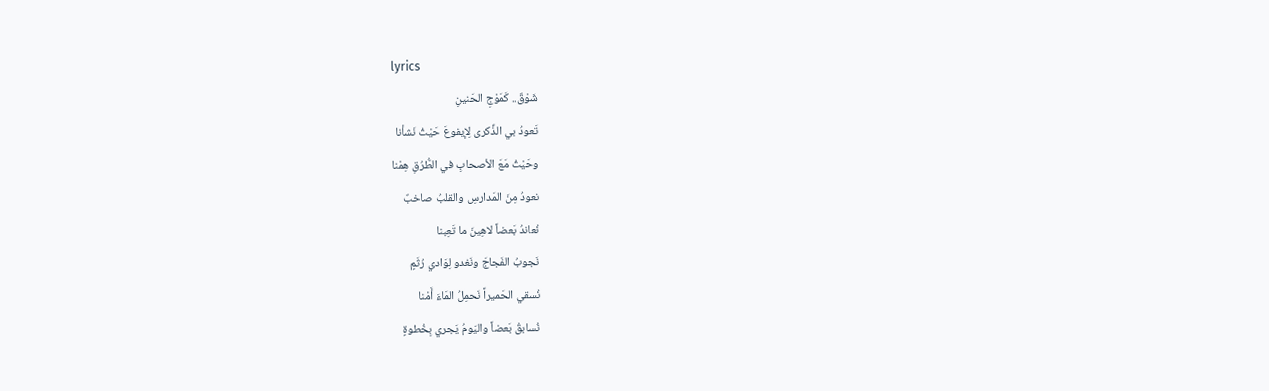lyrics
شَوْقٌ.. كَمَوْجِ الحَنينِ
تَعودُ بي الذِّكرى لِإيفوعَ حَيْثُ نَشأنا
وحَيْثُ مَعَ الأصحابِ في الطُّرُقِ هِمْنا
نعودُ مِنَ المَدارسِ والقلبُ صاخبٌ
نُعاندُ بَعضاً لاهِينَ ما تَعِبنا
نَجوبُ الفَجاجَ ونَغدو لِوَادي رُثَمٍ
نُسقي الحَميراً نَحمِلُ المَاءَ أَمْنا
نُسابقُ بَعضاً واليَومُ يَجري بِخُطوةٍ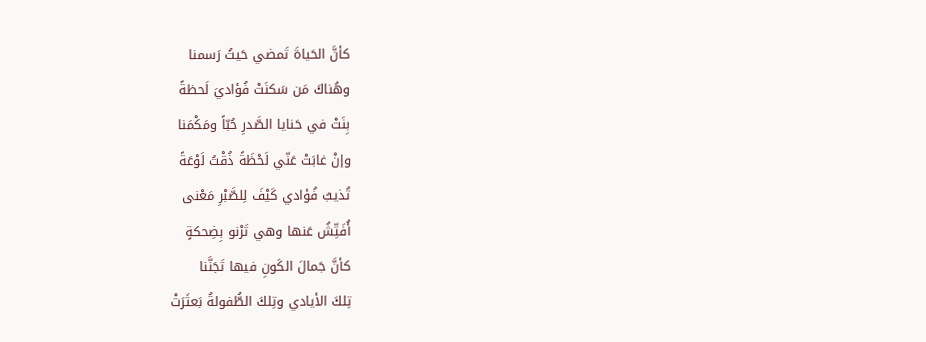كأنَّ الحَياةَ تَمضي حَيثُ رَسمنا
وهُناكَ مَن سَكنَتْ فُؤاديَ لَحظةً
بِنَتْ في حَنايا الصَّدرِ حُبّاً ومَكْمَنا
وإنْ غابَتْ عَنّي لَحْظَةً ذُقْتُ لَوْعَةً
تُذيبُ فُؤادي كَيْفَ لِلصَّبْرِ مَعْنى
أُفَتِّشُ عَنها وهي تَرْنو بِضِحكةٍ
كأنَّ جَمالَ الكَونِ فيها تَجَنَّنا
تِلكَ الأيادي وتِلكَ الطُّفولةُ بَعثَرَتْ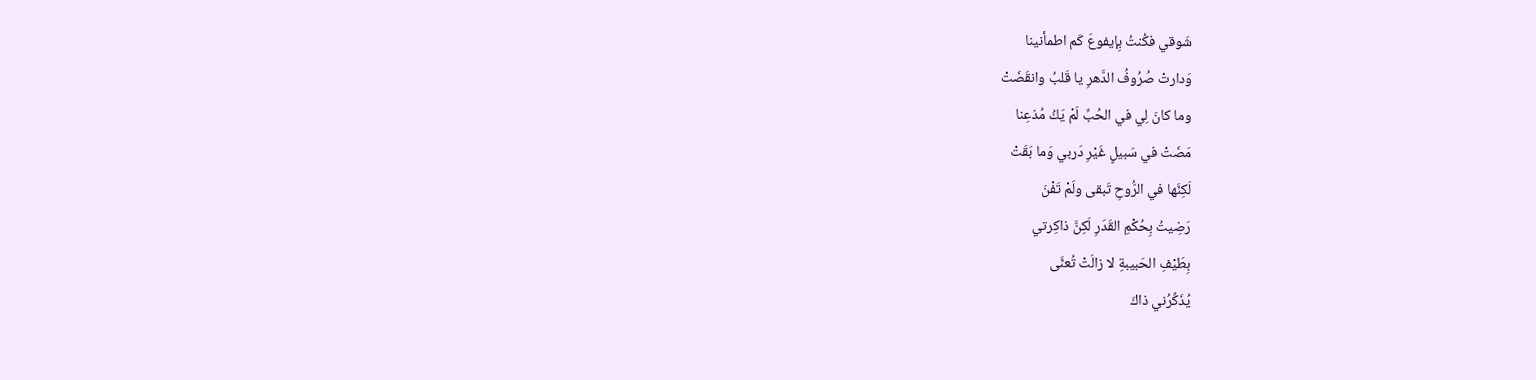شَوقي فكُنتُ بِإيفوعَ كَم اطمأنينا
وَدارتْ صُرُوفُ الدَّهرِ يا قَلبُ وانقَضَتْ
وما كانَ لِي في الحُبِّ لَمْ يَكُ مُذعِنا
مَضَتْ في سَبيلٍ غَيْرِ دَربي وَما بَقَتْ
لَكِنَّها في الرُّوحِ تَبقى ولَمْ تَفْنَ
رَضِيتُ بِحُكْمِ القَدَرِ لَكِنَّ ذاكِرتي
بِطَيْفِ الحَبيبةِ لا زالَتْ تُعنَّى
يُذَكِّرُني ذاكَ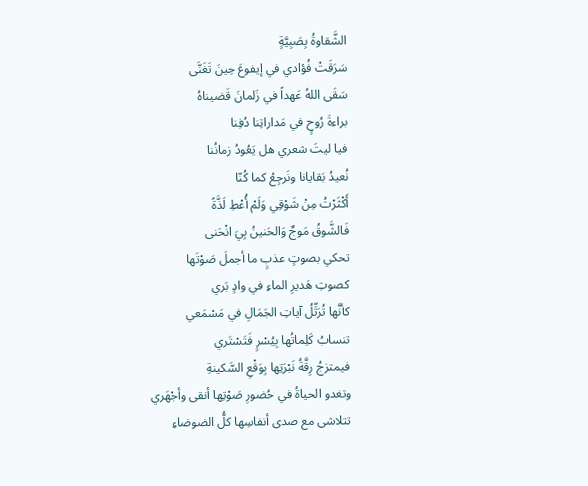الشَّقاوةُ بِصَبِيَّةٍ
سَرَقَتْ فُؤادي في إيفوعَ حِينَ تَغَنَّى
سَقَى اللهُ عَهداً في زَلمانَ قَضيناهُ
براءةَ رُوحٍ في مَداراتِنا دُفِنا
فيا ليتَ شعري هل يَعُودُ زمانُنا
نُعيدُ بَقايانا ونَرجِعُ كما كُنّا
أَكْثَرْتُ مِنْ شَوْقِي وَلَمْ أُعْطِ لَذَّةً
فَالشَّوقُ مَوجٌ وَالحَنينُ بِيَ انْحَنى
تحكي بصوتٍ عذبٍ ما أجملَ صَوْتَها
كصوتِ هَديرِ الماءِ في وادٍ بَري
كأنَّها تُرَتِّلُ آياتِ الجَمَالِ في مَسْمَعي
تنسابُ كَلِماتُها بِيُسْرٍ فَتَسْتَري
فيمتزجُ رِقَّةُ نَبْرَتِها بِوَقْعِ السَّكينةِ
وتغدو الحياةُ في حُضورِ صَوْتِها أنقى وأجْهَري
تتلاشى مع صدى أنفاسِها كلُّ الضوضاءِ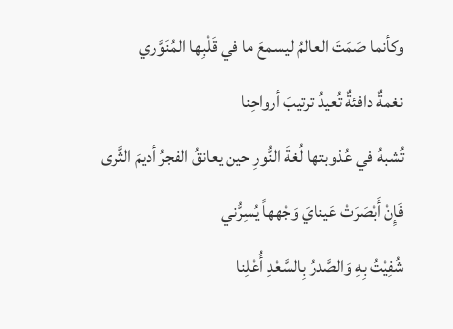وكأنما صَمَتَ العالمُ ليسمعَ ما في قَلْبِها المُنَوَّري
نغمةٌ دافئةٌ تُعيدُ ترتيبَ أرواحِنا
تُشبهُ في عُذوبتها لُغةَ النُّورِ حين يعانقُ الفجرُ أديمَ الثَّرى
فَإِنْ أَبْصَرَتْ عَينايَ وَجْههاً يُسِرُّني
شُفِيْتُ بِهِ وَالصَّدرُ بِالسَّعْدِ أُعْلِنا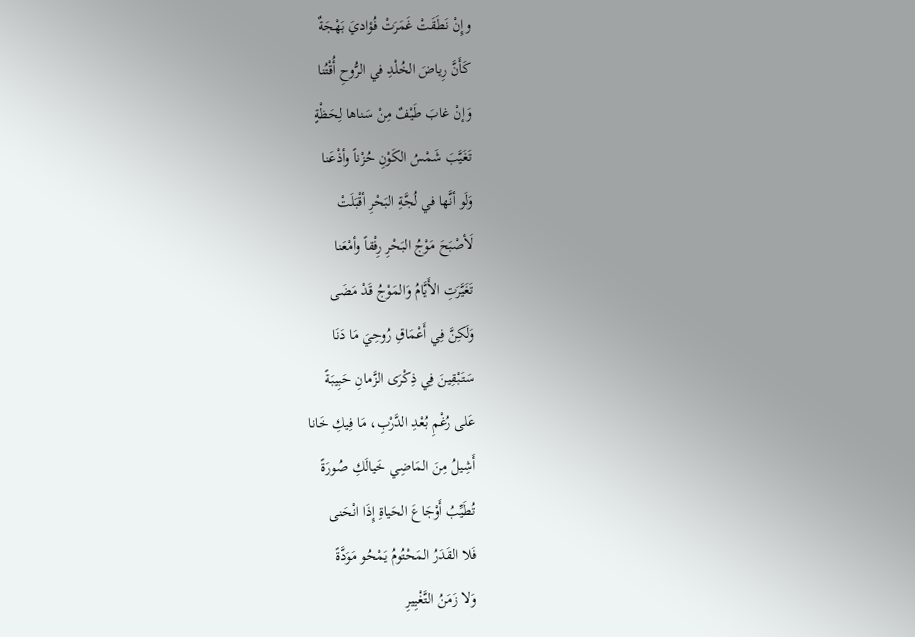وإِنْ نَطَقَتْ غَمَرَتْ فُؤاديَ بَهْجَةٌ
كَأَنَّ رِياضَ الخُلْدِ في الرُّوحِ أُقْتُنا
وَإنْ غابَ طَيْفٌ مِنْ سَناها لِحَظْةٍ
تَغَيَّبَ شَمْسُ الكَوْنِ حُزْناً وأذْعَنا
وَلَو أنَّها في لُجَّةِ البَحْرِ أقْبَلَتْ
لَأصْبَحَ مَوْجُ البَحْرِ رِفْقاً وأمْعَنا
تَغَيَّرَتِ الأَيَّامُ وَالمَوْجُ قَدْ مَضَى
وَلَكِنَّ فِي أَعْمَاقِ رُوحِيَ مَا دَنَا
سَتَبْقِينَ فِي ذِكْرَى الزَّمانِ حَبِيبَةً
عَلى رُغْمِ بُعْدِ الدَّرْبِ، مَا فِيكِ خَانا
أَشِيلُ مِنَ المَاضِي خَيالَكِ صُورَةً
تُطَيِّبُ أَوْجَاعَ الحَياةِ إِذَا انْحَنى
فَلا القَدَرُ المَحْتُومُ يَمْحُو مَوَدَّةً
وَلا زَمَنُ التَّغْيِيرِ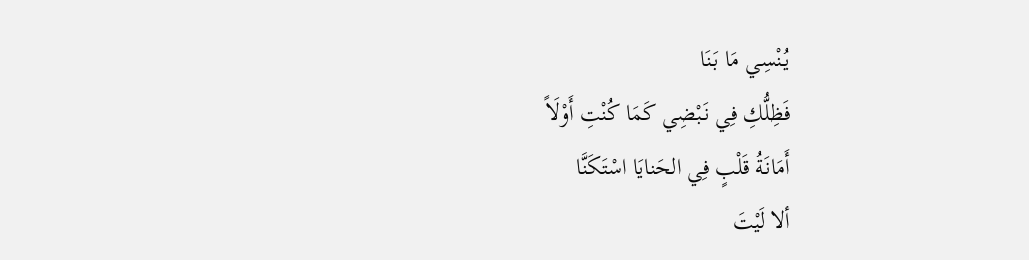يُنْسِي مَا بَنَا
فَظِلُّكِ فِي نَبْضِي كَمَا كُنْتِ أَوْلَاً
أَمَانَةُ قَلْبٍ فِي الحَنايَا اسْتَكَنَّا
ألا لَيْتَ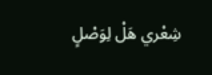شِعْري هَلْ لِوَصْلٍ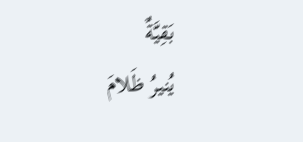بَقِيَّةٌ
يُنيرُ ظَلامَ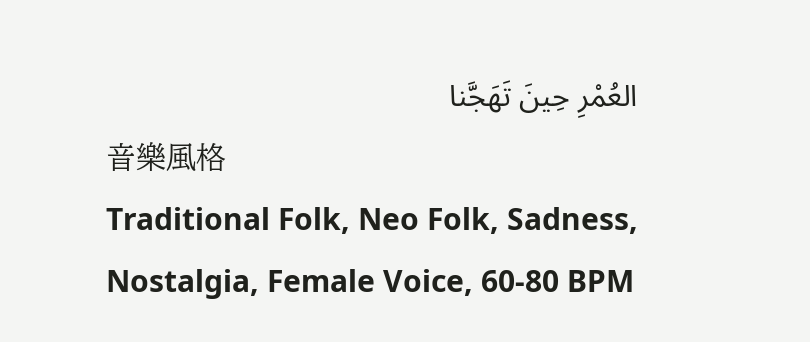العُمْرِ حِينَ تَهَجَّنا
音樂風格
Traditional Folk, Neo Folk, Sadness, Nostalgia, Female Voice, 60-80 BPM